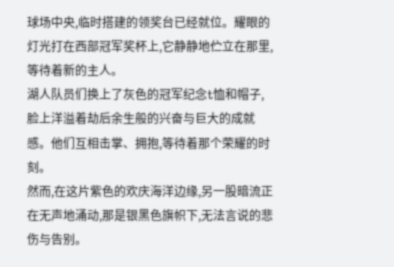球场中央,临时搭建的领奖台已经就位。耀眼的灯光打在西部冠军奖杯上,它静静地伫立在那里,等待着新的主人。
湖人队员们换上了灰色的冠军纪念t恤和帽子,脸上洋溢着劫后余生般的兴奋与巨大的成就感。他们互相击掌、拥抱,等待着那个荣耀的时刻。
然而,在这片紫色的欢庆海洋边缘,另一股暗流正在无声地涌动,那是银黑色旗帜下,无法言说的悲伤与告别。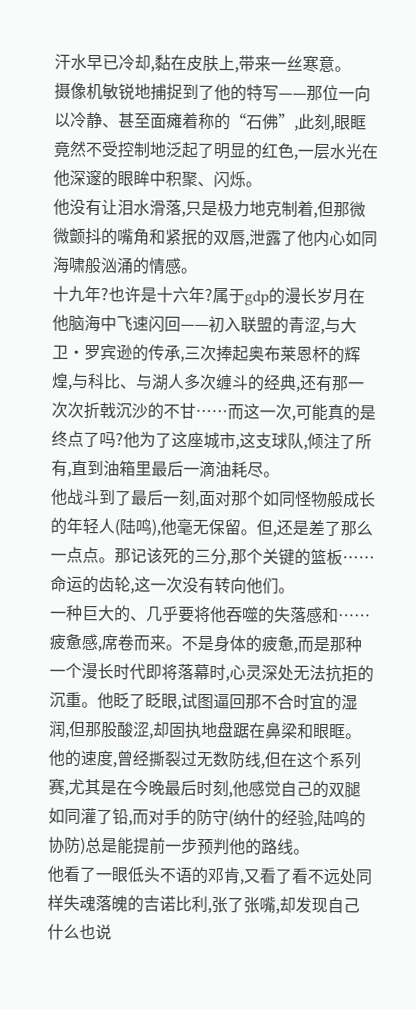汗水早已冷却,黏在皮肤上,带来一丝寒意。
摄像机敏锐地捕捉到了他的特写——那位一向以冷静、甚至面瘫着称的“石佛”,此刻,眼眶竟然不受控制地泛起了明显的红色,一层水光在他深邃的眼眸中积聚、闪烁。
他没有让泪水滑落,只是极力地克制着,但那微微颤抖的嘴角和紧抿的双唇,泄露了他内心如同海啸般汹涌的情感。
十九年?也许是十六年?属于gdp的漫长岁月在他脑海中飞速闪回——初入联盟的青涩,与大卫·罗宾逊的传承,三次捧起奥布莱恩杯的辉煌,与科比、与湖人多次缠斗的经典,还有那一次次折戟沉沙的不甘……而这一次,可能真的是终点了吗?他为了这座城市,这支球队,倾注了所有,直到油箱里最后一滴油耗尽。
他战斗到了最后一刻,面对那个如同怪物般成长的年轻人(陆鸣),他毫无保留。但,还是差了那么一点点。那记该死的三分,那个关键的篮板……命运的齿轮,这一次没有转向他们。
一种巨大的、几乎要将他吞噬的失落感和……疲惫感,席卷而来。不是身体的疲惫,而是那种一个漫长时代即将落幕时,心灵深处无法抗拒的沉重。他眨了眨眼,试图逼回那不合时宜的湿润,但那股酸涩,却固执地盘踞在鼻梁和眼眶。
他的速度,曾经撕裂过无数防线,但在这个系列赛,尤其是在今晚最后时刻,他感觉自己的双腿如同灌了铅,而对手的防守(纳什的经验,陆鸣的协防)总是能提前一步预判他的路线。
他看了一眼低头不语的邓肯,又看了看不远处同样失魂落魄的吉诺比利,张了张嘴,却发现自己什么也说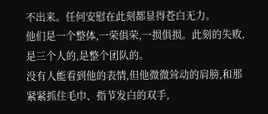不出来。任何安慰在此刻都显得苍白无力。
他们是一个整体,一荣俱荣,一损俱损。此刻的失败,是三个人的,是整个团队的。
没有人能看到他的表情,但他微微耸动的肩膀,和那紧紧抓住毛巾、指节发白的双手,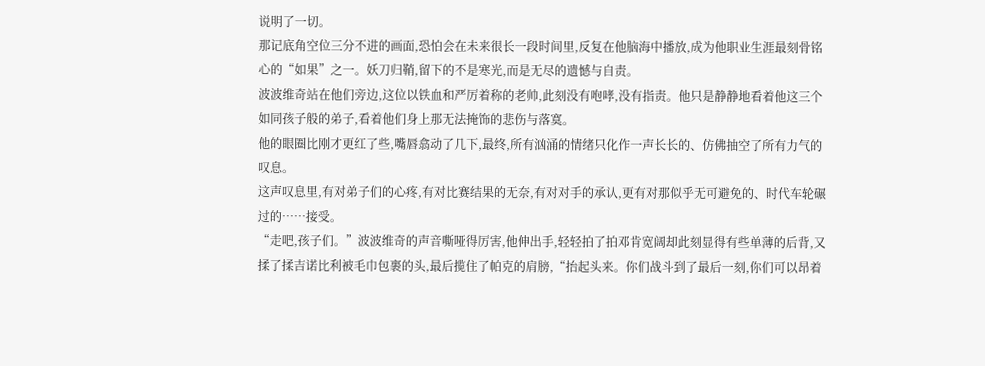说明了一切。
那记底角空位三分不进的画面,恐怕会在未来很长一段时间里,反复在他脑海中播放,成为他职业生涯最刻骨铭心的“如果”之一。妖刀归鞘,留下的不是寒光,而是无尽的遗憾与自责。
波波维奇站在他们旁边,这位以铁血和严厉着称的老帅,此刻没有咆哮,没有指责。他只是静静地看着他这三个如同孩子般的弟子,看着他们身上那无法掩饰的悲伤与落寞。
他的眼圈比刚才更红了些,嘴唇翕动了几下,最终,所有汹涌的情绪只化作一声长长的、仿佛抽空了所有力气的叹息。
这声叹息里,有对弟子们的心疼,有对比赛结果的无奈,有对对手的承认,更有对那似乎无可避免的、时代车轮碾过的……接受。
“走吧,孩子们。”波波维奇的声音嘶哑得厉害,他伸出手,轻轻拍了拍邓肯宽阔却此刻显得有些单薄的后背,又揉了揉吉诺比利被毛巾包裹的头,最后揽住了帕克的肩膀,“抬起头来。你们战斗到了最后一刻,你们可以昂着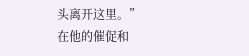头离开这里。”
在他的催促和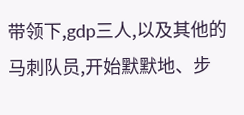带领下,gdp三人,以及其他的马刺队员,开始默默地、步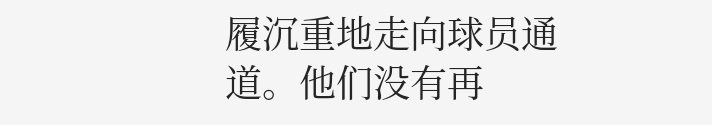履沉重地走向球员通道。他们没有再